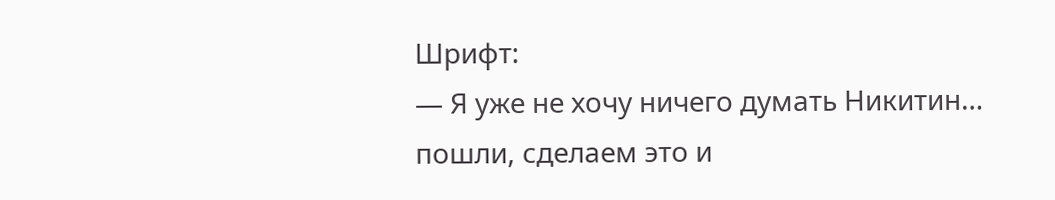Шрифт:
— Я уже не хочу ничего думать Никитин… пошли, сделаем это и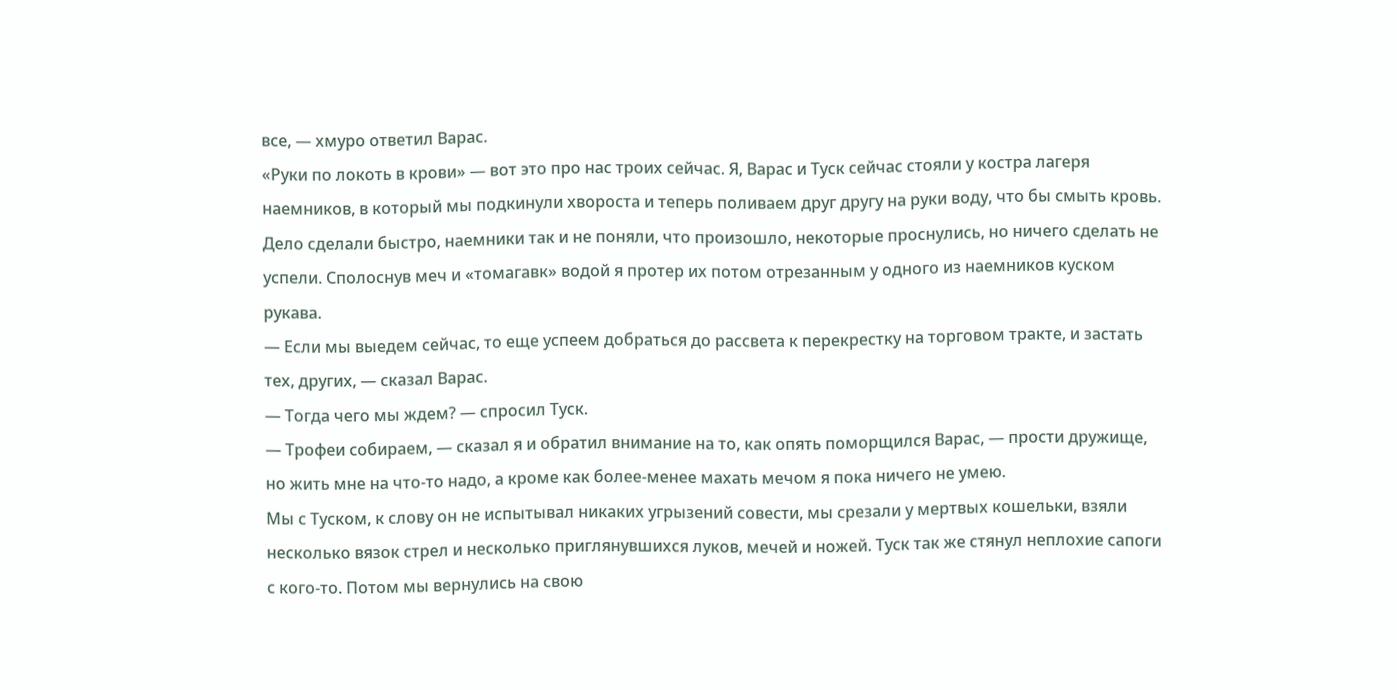все, — хмуро ответил Варас.
«Руки по локоть в крови» — вот это про нас троих сейчас. Я, Варас и Туск сейчас стояли у костра лагеря наемников, в который мы подкинули хвороста и теперь поливаем друг другу на руки воду, что бы смыть кровь. Дело сделали быстро, наемники так и не поняли, что произошло, некоторые проснулись, но ничего сделать не успели. Сполоснув меч и «томагавк» водой я протер их потом отрезанным у одного из наемников куском рукава.
— Если мы выедем сейчас, то еще успеем добраться до рассвета к перекрестку на торговом тракте, и застать тех, других, — сказал Варас.
— Тогда чего мы ждем? — спросил Туск.
— Трофеи собираем, — сказал я и обратил внимание на то, как опять поморщился Варас, — прости дружище, но жить мне на что-то надо, а кроме как более-менее махать мечом я пока ничего не умею.
Мы с Туском, к слову он не испытывал никаких угрызений совести, мы срезали у мертвых кошельки, взяли несколько вязок стрел и несколько приглянувшихся луков, мечей и ножей. Туск так же стянул неплохие сапоги с кого-то. Потом мы вернулись на свою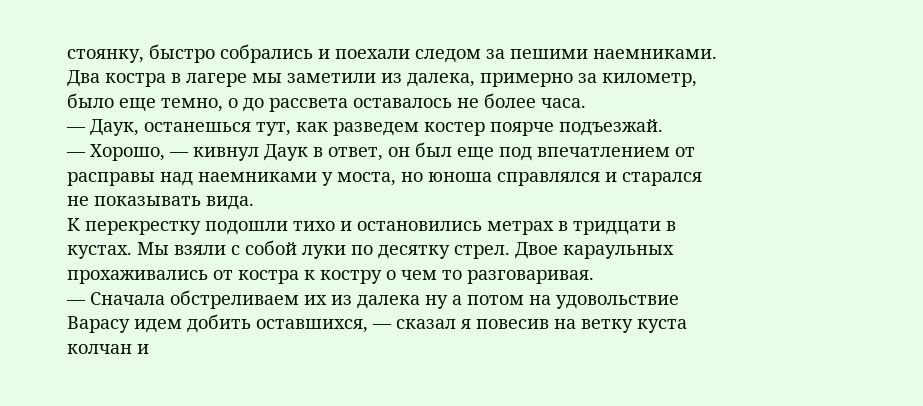стоянку, быстро собрались и поехали следом за пешими наемниками.
Два костра в лагере мы заметили из далека, примерно за километр, было еще темно, о до рассвета оставалось не более часа.
— Даук, останешься тут, как разведем костер поярче подъезжай.
— Хорошо, — кивнул Даук в ответ, он был еще под впечатлением от расправы над наемниками у моста, но юноша справлялся и старался не показывать вида.
К перекрестку подошли тихо и остановились метрах в тридцати в кустах. Мы взяли с собой луки по десятку стрел. Двое караульных прохаживались от костра к костру о чем то разговаривая.
— Сначала обстреливаем их из далека ну а потом на удовольствие Варасу идем добить оставшихся, — сказал я повесив на ветку куста колчан и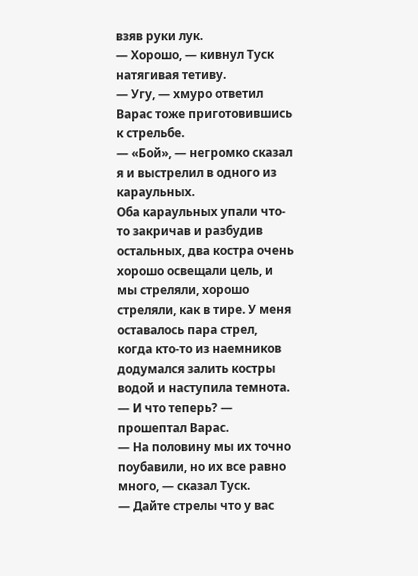взяв руки лук.
— Хорошо, — кивнул Туск натягивая тетиву.
— Угу, — хмуро ответил Варас тоже приготовившись к стрельбе.
— «Бой», — негромко сказал я и выстрелил в одного из караульных.
Оба караульных упали что-то закричав и разбудив остальных, два костра очень хорошо освещали цель, и мы стреляли, хорошо стреляли, как в тире. У меня оставалось пара стрел, когда кто-то из наемников додумался залить костры водой и наступила темнота.
— И что теперь? — прошептал Варас.
— На половину мы их точно поубавили, но их все равно много, — сказал Туск.
— Дайте стрелы что у вас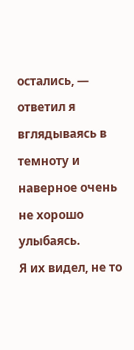остались, — ответил я вглядываясь в темноту и наверное очень не хорошо улыбаясь.
Я их видел, не то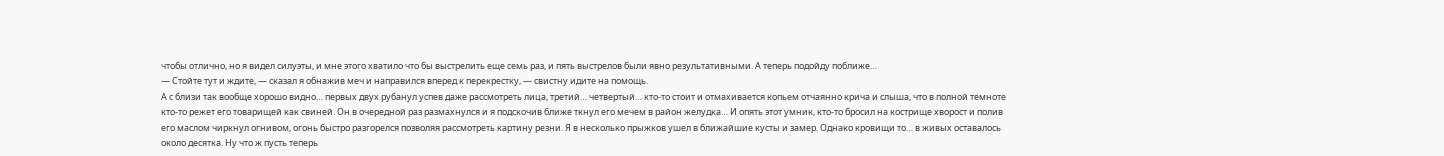чтобы отлично, но я видел силуэты, и мне этого хватило что бы выстрелить еще семь раз, и пять выстрелов были явно результативными. А теперь подойду поближе…
— Стойте тут и ждите, — сказал я обнажив меч и направился вперед к перекрестку, — свистну идите на помощь.
А с близи так вообще хорошо видно… первых двух рубанул успев даже рассмотреть лица, третий… четвертый… кто-то стоит и отмахивается копьем отчаянно крича и слыша, что в полной темноте кто-то режет его товарищей как свиней. Он в очередной раз размахнулся и я подскочив ближе ткнул его мечем в район желудка… И опять этот умник, кто-то бросил на кострище хворост и полив его маслом чиркнул огнивом, огонь быстро разгорелся позволяя рассмотреть картину резни. Я в несколько прыжков ушел в ближайшие кусты и замер. Однако кровищи то… в живых оставалось около десятка. Ну что ж пусть теперь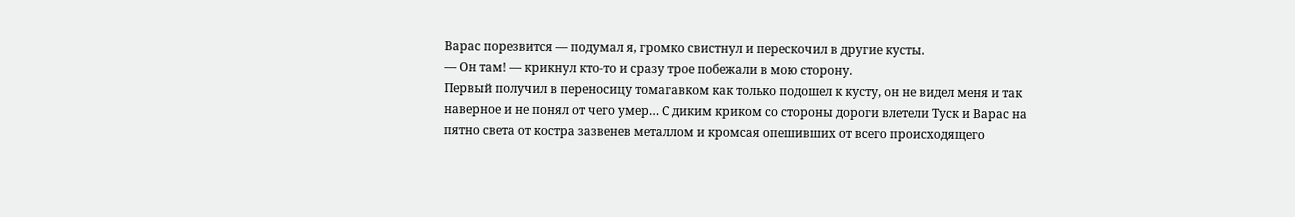Варас порезвится — подумал я, громко свистнул и перескочил в другие кусты.
— Он там! — крикнул кто-то и сразу трое побежали в мою сторону.
Первый получил в переносицу томагавком как только подошел к кусту, он не видел меня и так наверное и не понял от чего умер… С диким криком со стороны дороги влетели Туск и Варас на пятно света от костра зазвенев металлом и кромсая опешивших от всего происходящего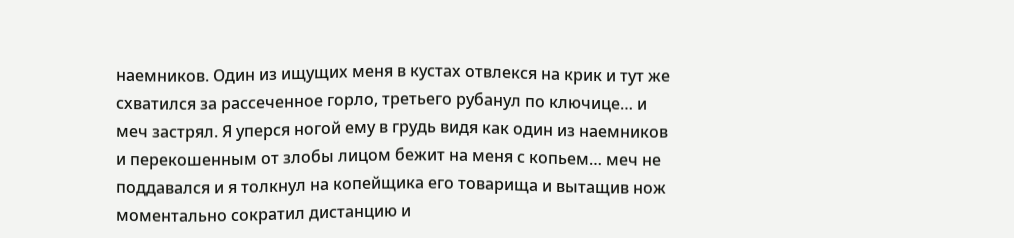наемников. Один из ищущих меня в кустах отвлекся на крик и тут же схватился за рассеченное горло, третьего рубанул по ключице… и меч застрял. Я уперся ногой ему в грудь видя как один из наемников и перекошенным от злобы лицом бежит на меня с копьем… меч не поддавался и я толкнул на копейщика его товарища и вытащив нож моментально сократил дистанцию и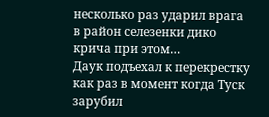несколько раз ударил врага в район селезенки дико крича при этом…
Даук подъехал к перекрестку как раз в момент когда Туск зарубил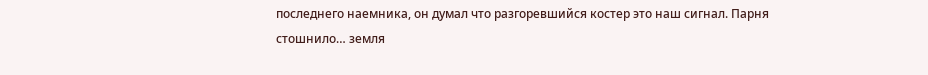последнего наемника, он думал что разгоревшийся костер это наш сигнал. Парня стошнило… земля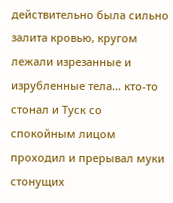действительно была сильно залита кровью, кругом лежали изрезанные и изрубленные тела… кто-то стонал и Туск со спокойным лицом проходил и прерывал муки стонущих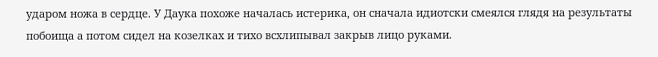ударом ножа в сердце. У Даука похоже началась истерика, он сначала идиотски смеялся глядя на результаты побоища а потом сидел на козелках и тихо всхлипывал закрыв лицо руками.